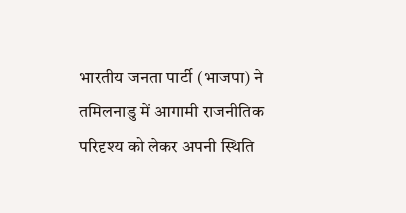भारतीय जनता पार्टी (भाजपा) ने तमिलनाडु में आगामी राजनीतिक परिदृश्य को लेकर अपनी स्थिति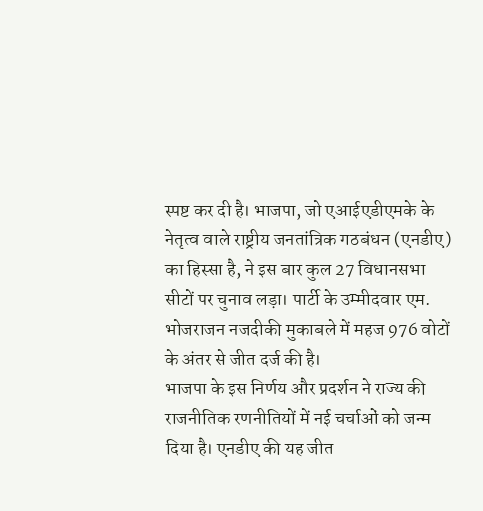स्पष्ट कर दी है। भाजपा, जो एआईएडीएमके के नेतृत्व वाले राष्ट्रीय जनतांत्रिक गठबंधन (एनडीए) का हिस्सा है, ने इस बार कुल 27 विधानसभा सीटों पर चुनाव लड़ा। पार्टी के उम्मीदवार एम. भोजराजन नजदीकी मुकाबले में महज 976 वोटों के अंतर से जीत दर्ज की है।
भाजपा के इस निर्णय और प्रदर्शन ने राज्य की राजनीतिक रणनीतियों में नई चर्चाओं को जन्म दिया है। एनडीए की यह जीत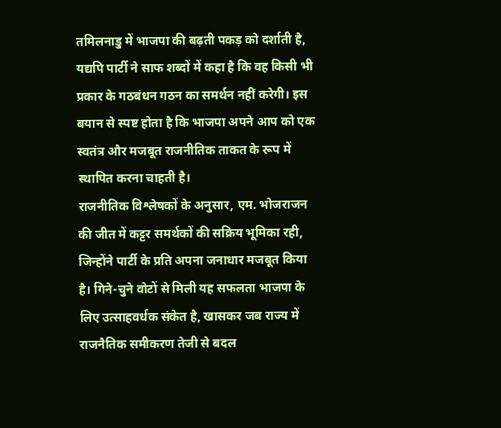तमिलनाडु में भाजपा की बढ़ती पकड़ को दर्शाती है, यद्यपि पार्टी ने साफ शब्दों में कहा है कि वह किसी भी प्रकार के गठबंधन गठन का समर्थन नहीं करेगी। इस बयान से स्पष्ट होता है कि भाजपा अपने आप को एक स्वतंत्र और मजबूत राजनीतिक ताकत के रूप में स्थापित करना चाहती है।
राजनीतिक विश्लेषकों के अनुसार, एम. भोजराजन की जीत में कट्टर समर्थकों की सक्रिय भूमिका रही, जिन्होंने पार्टी के प्रति अपना जनाधार मजबूत किया है। गिने-चुने वोटों से मिली यह सफलता भाजपा के लिए उत्साहवर्धक संकेत है, खासकर जब राज्य में राजनैतिक समीकरण तेजी से बदल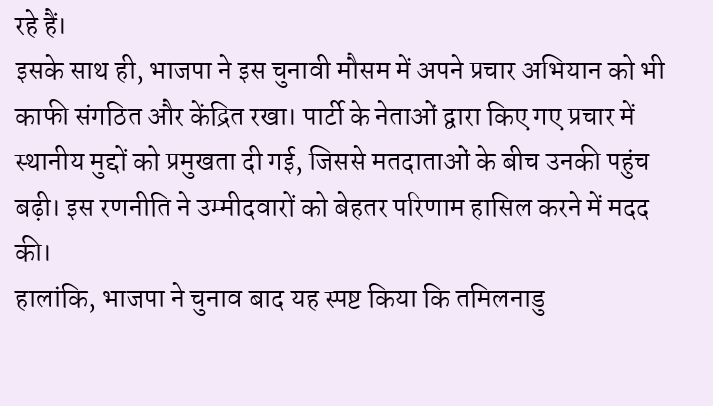रहे हैं।
इसके साथ ही, भाजपा ने इस चुनावी मौसम में अपने प्रचार अभियान को भी काफी संगठित और केंद्रित रखा। पार्टी के नेताओं द्वारा किए गए प्रचार में स्थानीय मुद्दों को प्रमुखता दी गई, जिससे मतदाताओं के बीच उनकी पहुंच बढ़ी। इस रणनीति ने उम्मीदवारों को बेहतर परिणाम हासिल करने में मदद की।
हालांकि, भाजपा ने चुनाव बाद यह स्पष्ट किया कि तमिलनाडु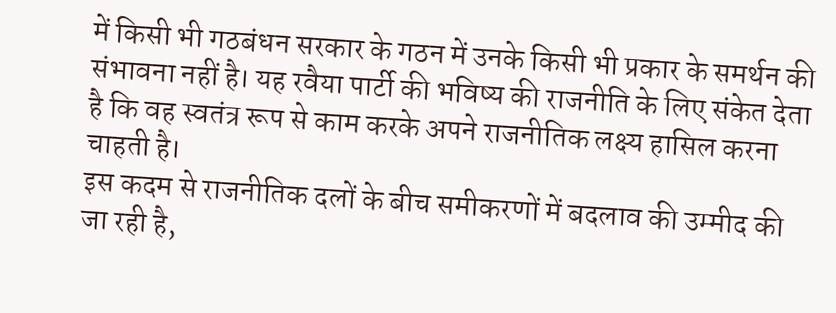में किसी भी गठबंधन सरकार के गठन में उनके किसी भी प्रकार के समर्थन की संभावना नहीं है। यह रवैया पार्टी की भविष्य की राजनीति के लिए संकेत देता है कि वह स्वतंत्र रूप से काम करके अपने राजनीतिक लक्ष्य हासिल करना चाहती है।
इस कदम से राजनीतिक दलों के बीच समीकरणों में बदलाव की उम्मीद की जा रही है,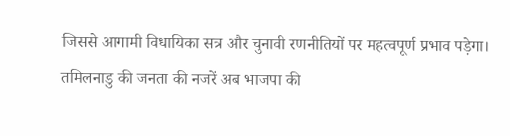जिससे आगामी विधायिका सत्र और चुनावी रणनीतियों पर महत्वपूर्ण प्रभाव पड़ेगा। तमिलनाडु की जनता की नजरें अब भाजपा की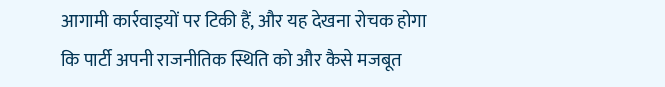आगामी कार्रवाइयों पर टिकी हैं, और यह देखना रोचक होगा कि पार्टी अपनी राजनीतिक स्थिति को और कैसे मजबूत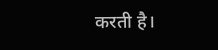करती है।